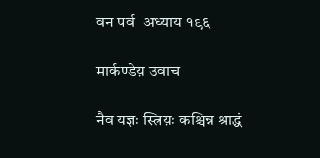वन पर्व  अध्याय १९६

मार्कण्डेय़ उवाच

नैव यज्ञः स्त्रिय़ः कश्चिन्न श्राद्धं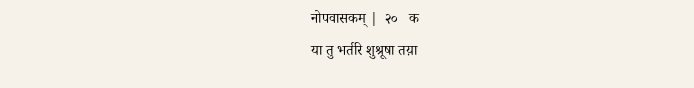नोपवासकम् |  २०   क
या तु भर्तरि शुश्रूषा तय़ा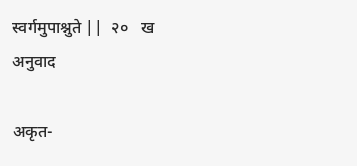स्वर्गमुपाश्नुते ||  २०   ख
अनुवाद

अकृत-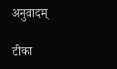अनुवादम्

टीका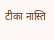टीका नास्ति